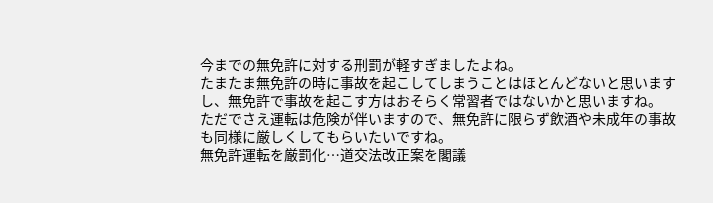今までの無免許に対する刑罰が軽すぎましたよね。
たまたま無免許の時に事故を起こしてしまうことはほとんどないと思いますし、無免許で事故を起こす方はおそらく常習者ではないかと思いますね。
ただでさえ運転は危険が伴いますので、無免許に限らず飲酒や未成年の事故も同様に厳しくしてもらいたいですね。
無免許運転を厳罰化…道交法改正案を閣議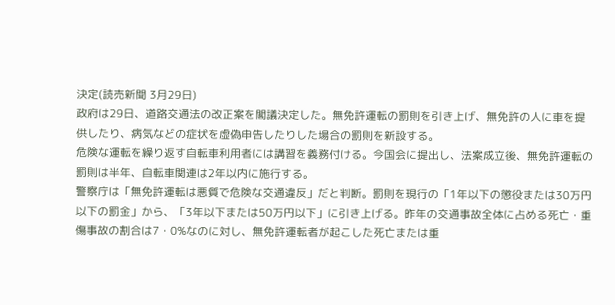決定(読売新聞 3月29日)
政府は29日、道路交通法の改正案を閣議決定した。無免許運転の罰則を引き上げ、無免許の人に車を提供したり、病気などの症状を虚偽申告したりした場合の罰則を新設する。
危険な運転を繰り返す自転車利用者には講習を義務付ける。今国会に提出し、法案成立後、無免許運転の罰則は半年、自転車関連は2年以内に施行する。
警察庁は「無免許運転は悪質で危険な交通違反」だと判断。罰則を現行の「1年以下の懲役または30万円以下の罰金」から、「3年以下または50万円以下」に引き上げる。昨年の交通事故全体に占める死亡・重傷事故の割合は7・0%なのに対し、無免許運転者が起こした死亡または重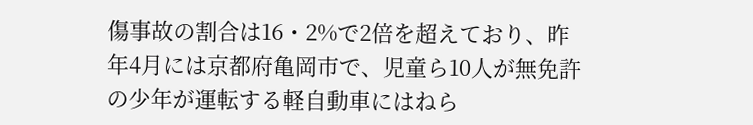傷事故の割合は16・2%で2倍を超えており、昨年4月には京都府亀岡市で、児童ら10人が無免許の少年が運転する軽自動車にはねら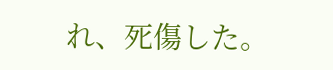れ、死傷した。